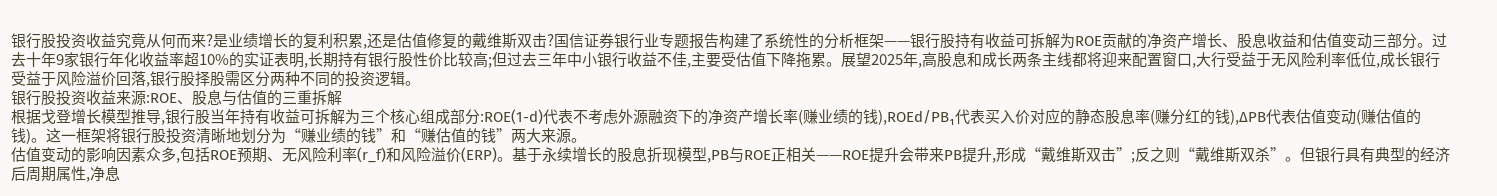银行股投资收益究竟从何而来?是业绩增长的复利积累,还是估值修复的戴维斯双击?国信证券银行业专题报告构建了系统性的分析框架——银行股持有收益可拆解为ROE贡献的净资产增长、股息收益和估值变动三部分。过去十年9家银行年化收益率超10%的实证表明,长期持有银行股性价比较高;但过去三年中小银行收益不佳,主要受估值下降拖累。展望2025年,高股息和成长两条主线都将迎来配置窗口,大行受益于无风险利率低位,成长银行受益于风险溢价回落,银行股择股需区分两种不同的投资逻辑。
银行股投资收益来源:ROE、股息与估值的三重拆解
根据戈登增长模型推导,银行股当年持有收益可拆解为三个核心组成部分:ROE(1-d)代表不考虑外源融资下的净资产增长率(赚业绩的钱),ROEd/PB₁代表买入价对应的静态股息率(赚分红的钱),ΔPB代表估值变动(赚估值的钱)。这一框架将银行股投资清晰地划分为“赚业绩的钱”和“赚估值的钱”两大来源。
估值变动的影响因素众多,包括ROE预期、无风险利率(r_f)和风险溢价(ERP)。基于永续增长的股息折现模型,PB与ROE正相关——ROE提升会带来PB提升,形成“戴维斯双击”;反之则“戴维斯双杀”。但银行具有典型的经济后周期属性,净息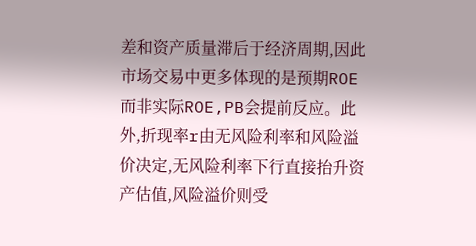差和资产质量滞后于经济周期,因此市场交易中更多体现的是预期ROE而非实际ROE,PB会提前反应。此外,折现率r由无风险利率和风险溢价决定,无风险利率下行直接抬升资产估值,风险溢价则受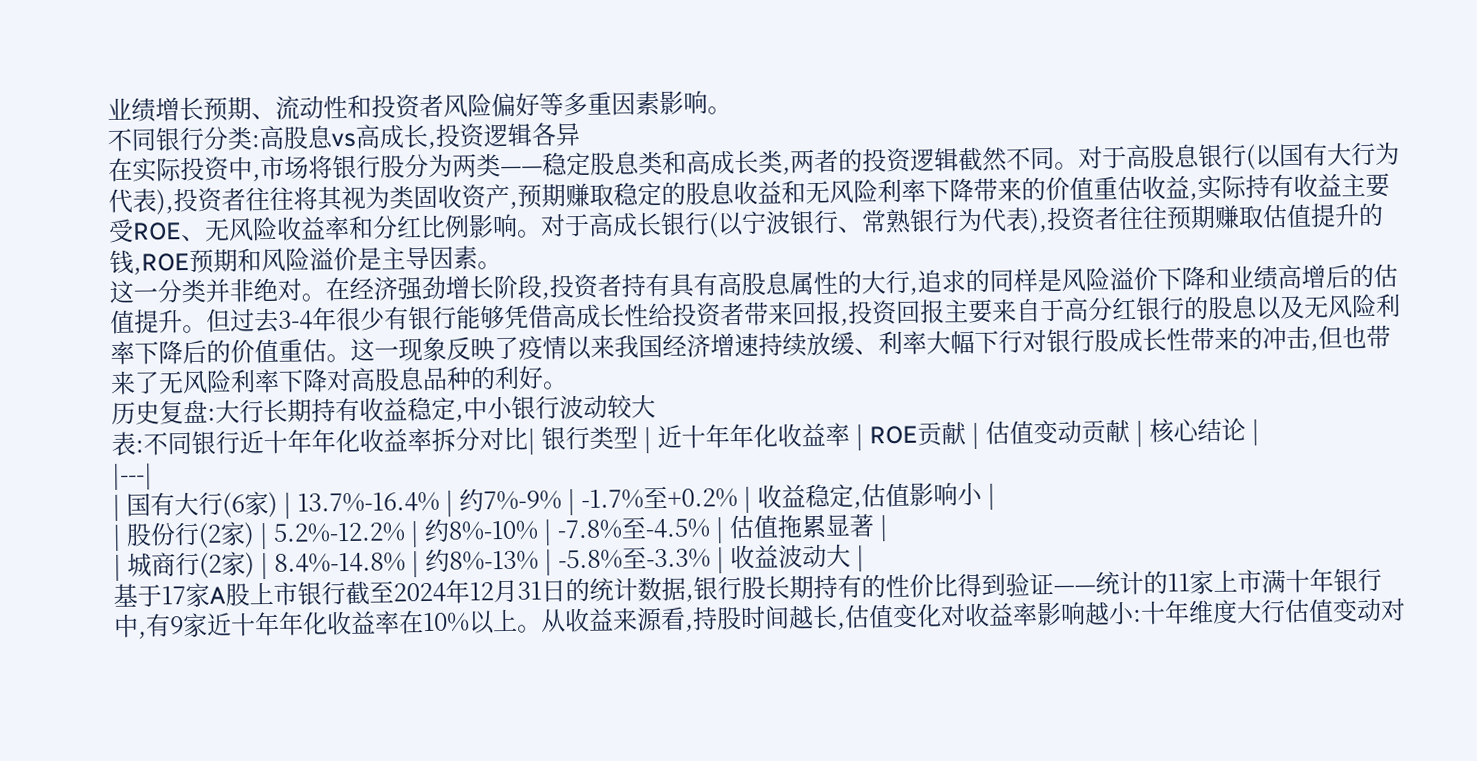业绩增长预期、流动性和投资者风险偏好等多重因素影响。
不同银行分类:高股息vs高成长,投资逻辑各异
在实际投资中,市场将银行股分为两类——稳定股息类和高成长类,两者的投资逻辑截然不同。对于高股息银行(以国有大行为代表),投资者往往将其视为类固收资产,预期赚取稳定的股息收益和无风险利率下降带来的价值重估收益,实际持有收益主要受ROE、无风险收益率和分红比例影响。对于高成长银行(以宁波银行、常熟银行为代表),投资者往往预期赚取估值提升的钱,ROE预期和风险溢价是主导因素。
这一分类并非绝对。在经济强劲增长阶段,投资者持有具有高股息属性的大行,追求的同样是风险溢价下降和业绩高增后的估值提升。但过去3-4年很少有银行能够凭借高成长性给投资者带来回报,投资回报主要来自于高分红银行的股息以及无风险利率下降后的价值重估。这一现象反映了疫情以来我国经济增速持续放缓、利率大幅下行对银行股成长性带来的冲击,但也带来了无风险利率下降对高股息品种的利好。
历史复盘:大行长期持有收益稳定,中小银行波动较大
表:不同银行近十年年化收益率拆分对比| 银行类型 | 近十年年化收益率 | ROE贡献 | 估值变动贡献 | 核心结论 |
|---|
| 国有大行(6家) | 13.7%-16.4% | 约7%-9% | -1.7%至+0.2% | 收益稳定,估值影响小 |
| 股份行(2家) | 5.2%-12.2% | 约8%-10% | -7.8%至-4.5% | 估值拖累显著 |
| 城商行(2家) | 8.4%-14.8% | 约8%-13% | -5.8%至-3.3% | 收益波动大 |
基于17家A股上市银行截至2024年12月31日的统计数据,银行股长期持有的性价比得到验证——统计的11家上市满十年银行中,有9家近十年年化收益率在10%以上。从收益来源看,持股时间越长,估值变化对收益率影响越小:十年维度大行估值变动对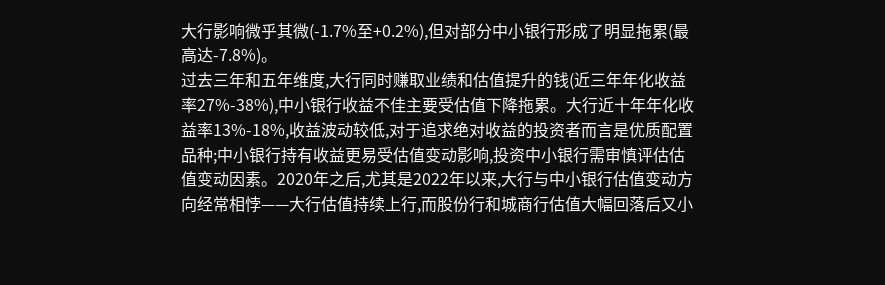大行影响微乎其微(-1.7%至+0.2%),但对部分中小银行形成了明显拖累(最高达-7.8%)。
过去三年和五年维度,大行同时赚取业绩和估值提升的钱(近三年年化收益率27%-38%),中小银行收益不佳主要受估值下降拖累。大行近十年年化收益率13%-18%,收益波动较低,对于追求绝对收益的投资者而言是优质配置品种;中小银行持有收益更易受估值变动影响,投资中小银行需审慎评估估值变动因素。2020年之后,尤其是2022年以来,大行与中小银行估值变动方向经常相悖——大行估值持续上行,而股份行和城商行估值大幅回落后又小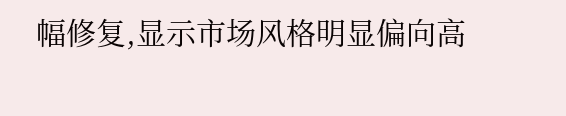幅修复,显示市场风格明显偏向高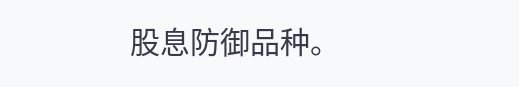股息防御品种。